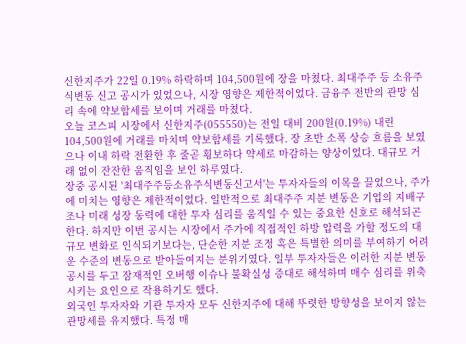신한지주가 22일 0.19% 하락하며 104,500원에 장을 마쳤다. 최대주주 등 소유주식변동 신고 공시가 있었으나, 시장 영향은 제한적이었다. 금융주 전반의 관망 심리 속에 약보합세를 보이며 거래를 마쳤다.
오늘 코스피 시장에서 신한지주(055550)는 전일 대비 200원(0.19%) 내린 104,500원에 거래를 마치며 약보합세를 기록했다. 장 초반 소폭 상승 흐름을 보였으나 이내 하락 전환한 후 줄곧 횡보하다 약세로 마감하는 양상이었다. 대규모 거래 없이 잔잔한 움직임을 보인 하루였다.
장중 공시된 '최대주주등소유주식변동신고서'는 투자자들의 이목을 끌었으나, 주가에 미치는 영향은 제한적이었다. 일반적으로 최대주주 지분 변동은 기업의 지배구조나 미래 성장 동력에 대한 투자 심리를 움직일 수 있는 중요한 신호로 해석되곤 한다. 하지만 이번 공시는 시장에서 주가에 직접적인 하방 압력을 가할 정도의 대규모 변화로 인식되기보다는, 단순한 지분 조정 혹은 특별한 의미를 부여하기 어려운 수준의 변동으로 받아들여지는 분위기였다. 일부 투자자들은 이러한 지분 변동 공시를 두고 잠재적인 오버행 이슈나 불확실성 증대로 해석하며 매수 심리를 위축시키는 요인으로 작용하기도 했다.
외국인 투자자와 기관 투자자 모두 신한지주에 대해 뚜렷한 방향성을 보이지 않는 관망세를 유지했다. 특정 매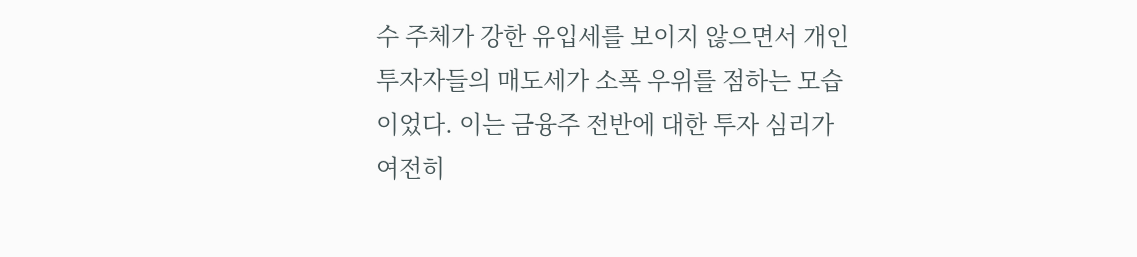수 주체가 강한 유입세를 보이지 않으면서 개인 투자자들의 매도세가 소폭 우위를 점하는 모습이었다. 이는 금융주 전반에 대한 투자 심리가 여전히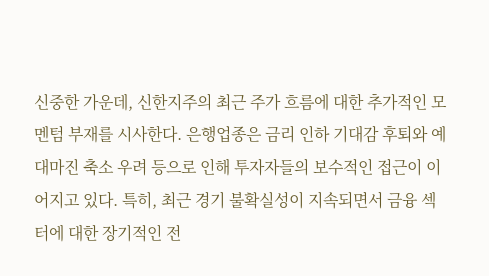신중한 가운데, 신한지주의 최근 주가 흐름에 대한 추가적인 모멘텀 부재를 시사한다. 은행업종은 금리 인하 기대감 후퇴와 예대마진 축소 우려 등으로 인해 투자자들의 보수적인 접근이 이어지고 있다. 특히, 최근 경기 불확실성이 지속되면서 금융 섹터에 대한 장기적인 전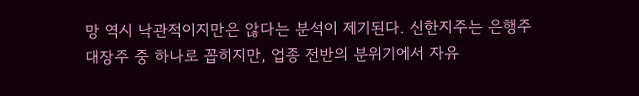망 역시 낙관적이지만은 않다는 분석이 제기된다. 신한지주는 은행주 대장주 중 하나로 꼽히지만, 업종 전반의 분위기에서 자유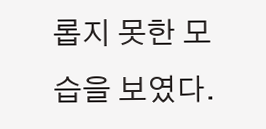롭지 못한 모습을 보였다.